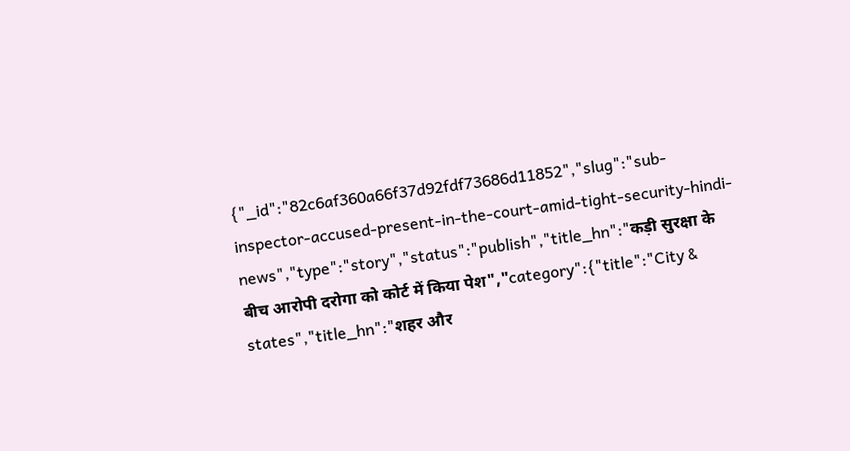{"_id":"82c6af360a66f37d92fdf73686d11852","slug":"sub-inspector-accused-present-in-the-court-amid-tight-security-hindi-news","type":"story","status":"publish","title_hn":"कड़ी सुरक्षा के बीच आरोपी दरोगा को कोर्ट में किया पेश","category":{"title":"City & states","title_hn":"शहर और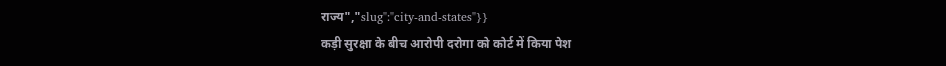राज्य","slug":"city-and-states"}}
कड़ी सुरक्षा के बीच आरोपी दरोगा को कोर्ट में किया पेश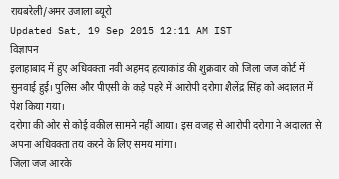रायबरेली/अमर उजाला ब्यूरो
Updated Sat, 19 Sep 2015 12:11 AM IST
विज्ञापन
इलाहाबाद में हुए अधिवक्ता नवी अहमद हत्याकांड की शुक्रवार को जिला जज कोर्ट में सुनवाई हुई। पुलिस और पीएसी के कड़े पहरे में आरोपी दरोगा शैलेंद्र सिंह को अदालत में पेश किया गया।
दरोगा की ओर से कोई वकील सामने नहीं आया। इस वजह से आरोपी दरोगा ने अदालत से अपना अधिवक्ता तय करने के लिए समय मांगा।
जिला जज आरके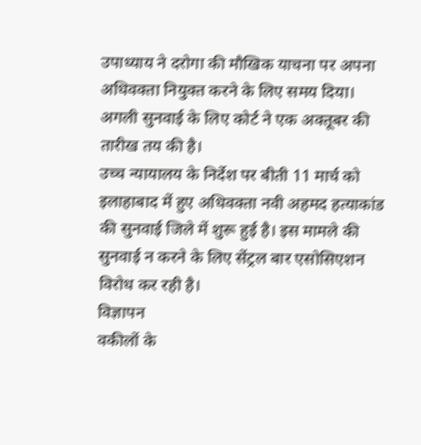उपाध्याय ने दरोगा की मौखिक याचना पर अपना अधिवक्ता नियुक्त करने के लिए समय दिया। अगली सुनवाई के लिए कोर्ट ने एक अक्तूबर की तारीख तय की है।
उच्च न्यायालय के निर्देश पर बीती 11 मार्च को इलाहाबाद में हुए अधिवक्ता नवी अहमद हत्याकांड की सुनवाई जिले में शुरू हुई है। इस मामले की सुनवाई न करने के लिए सेंट्रल बार एसोसिएशन विरोध कर रही है।
विज्ञापन
वकीलों के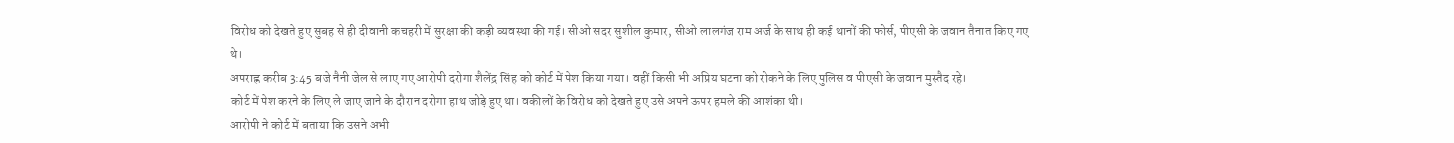विरोध को देखते हुए सुबह से ही दीवानी कचहरी में सुरक्षा की कड़ी व्यवस्था की गई। सीओ सदर सुशील कुमार, सीओ लालगंज राम अर्ज के साथ ही कई थानों की फोर्स, पीएसी के जवान तैनात किए गए थे।
अपराह्न करीब 3:45 बजे नैनी जेल से लाए गए आरोपी दरोगा शैलेंद्र सिंह को कोर्ट में पेश किया गया। वहीं किसी भी अप्रिय घटना को रोकने के लिए पुलिस व पीएसी के जवान मुस्तैद रहे।
कोर्ट में पेश करने के लिए ले जाए जाने के दौरान दरोगा हाथ जोड़े हुए था। वकीलों के विरोध को देखते हुए उसे अपने ऊपर हमले की आशंका थी।
आरोपी ने कोर्ट में बताया कि उसने अभी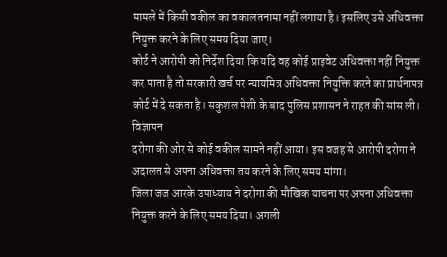मामले में किसी वकील का वकालतनामा नहीं लगाया है। इसलिए उसे अधिवक्ता नियुक्त करने के लिए समय दिया जाए।
कोर्ट ने आरोपी को निर्देश दिया कि यदि वह कोई प्राइवेट अधिवक्ता नहीं नियुक्त कर पाता है तो सरकारी खर्च पर न्यायमित्र अधिवक्ता नियुक्ति करने का प्रार्थनापत्र कोर्ट में दे सकता है। सकुशल पेशी के बाद पुलिस प्रशासन ने राहत की सांस ली।
विज्ञापन
दरोगा की ओर से कोई वकील सामने नहीं आया। इस वजह से आरोपी दरोगा ने अदालत से अपना अधिवक्ता तय करने के लिए समय मांगा।
जिला जज आरके उपाध्याय ने दरोगा की मौखिक याचना पर अपना अधिवक्ता नियुक्त करने के लिए समय दिया। अगली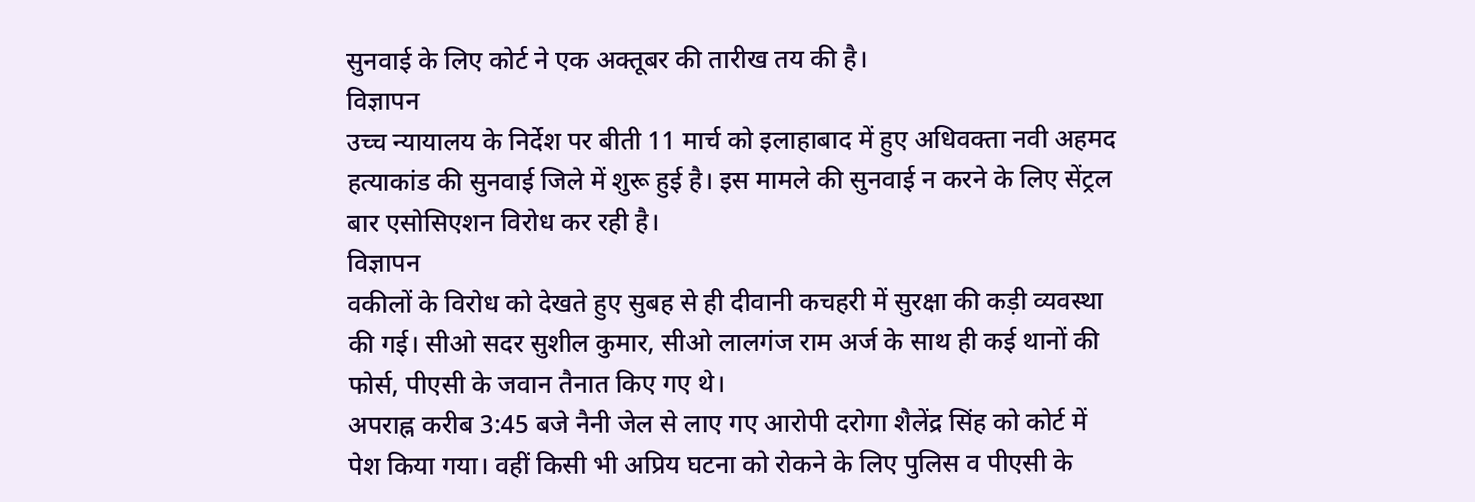सुनवाई के लिए कोर्ट ने एक अक्तूबर की तारीख तय की है।
विज्ञापन
उच्च न्यायालय के निर्देश पर बीती 11 मार्च को इलाहाबाद में हुए अधिवक्ता नवी अहमद हत्याकांड की सुनवाई जिले में शुरू हुई है। इस मामले की सुनवाई न करने के लिए सेंट्रल बार एसोसिएशन विरोध कर रही है।
विज्ञापन
वकीलों के विरोध को देखते हुए सुबह से ही दीवानी कचहरी में सुरक्षा की कड़ी व्यवस्था की गई। सीओ सदर सुशील कुमार, सीओ लालगंज राम अर्ज के साथ ही कई थानों की फोर्स, पीएसी के जवान तैनात किए गए थे।
अपराह्न करीब 3:45 बजे नैनी जेल से लाए गए आरोपी दरोगा शैलेंद्र सिंह को कोर्ट में पेश किया गया। वहीं किसी भी अप्रिय घटना को रोकने के लिए पुलिस व पीएसी के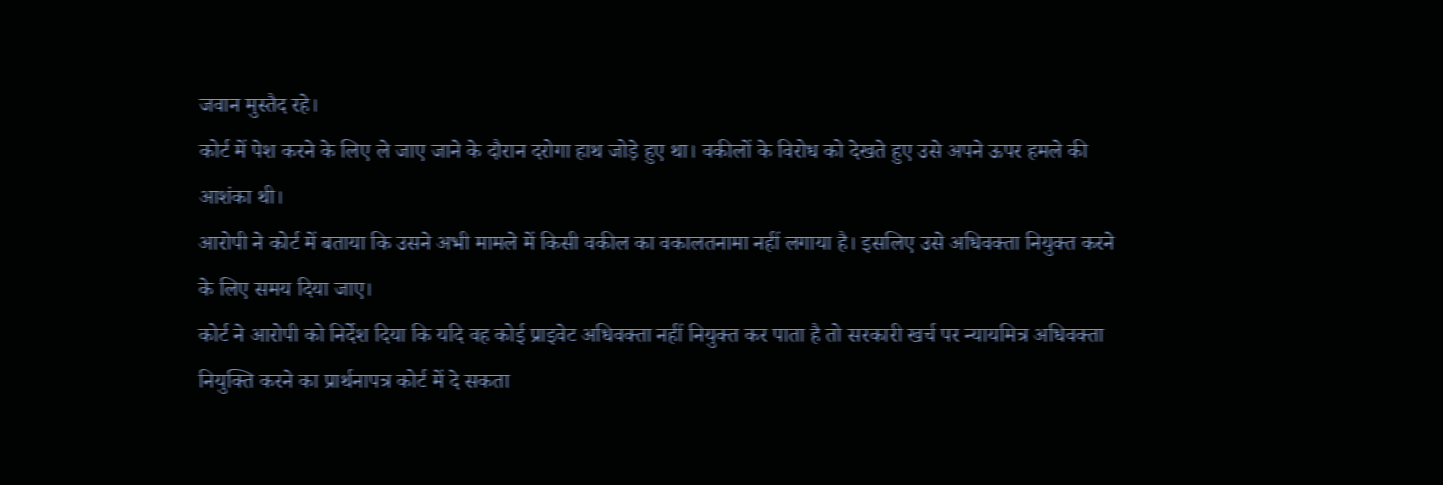जवान मुस्तैद रहे।
कोर्ट में पेश करने के लिए ले जाए जाने के दौरान दरोगा हाथ जोड़े हुए था। वकीलों के विरोध को देखते हुए उसे अपने ऊपर हमले की आशंका थी।
आरोपी ने कोर्ट में बताया कि उसने अभी मामले में किसी वकील का वकालतनामा नहीं लगाया है। इसलिए उसे अधिवक्ता नियुक्त करने के लिए समय दिया जाए।
कोर्ट ने आरोपी को निर्देश दिया कि यदि वह कोई प्राइवेट अधिवक्ता नहीं नियुक्त कर पाता है तो सरकारी खर्च पर न्यायमित्र अधिवक्ता नियुक्ति करने का प्रार्थनापत्र कोर्ट में दे सकता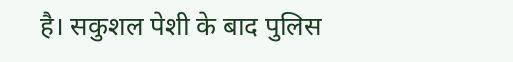है। सकुशल पेशी के बाद पुलिस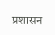प्रशासन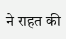ने राहत की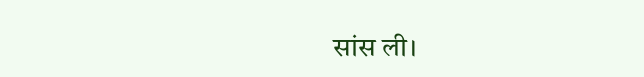सांस ली।